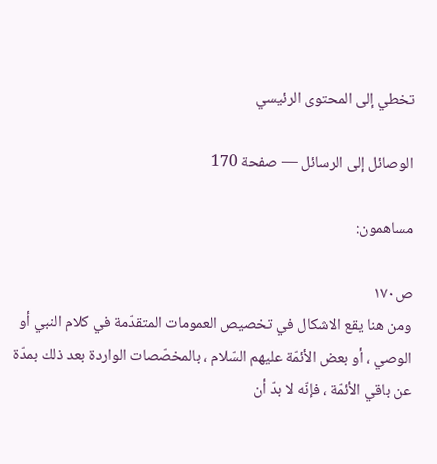تخطي إلى المحتوى الرئيسي

الوصائل إلى الرسائل — صفحة 170

مساهمون:

ص١٧٠
ومن هنا يقع الاشكال في تخصيص العمومات المتقدّمة في كلام النبي أو الوصي ، أو بعض الأئمّة عليهم السّلام ، بالمخصّصات الواردة بعد ذلك بمدّة عن باقي الأئمّة ، فإنّه لا بدّ أن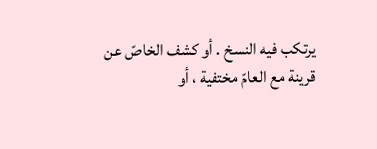يرتكب فيه النسخ . أو كشف الخاصّ عن قرينة مع العامّ مختفية ، أو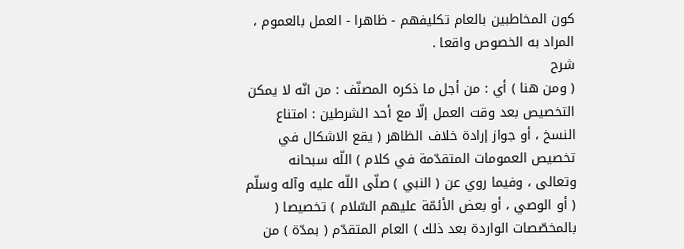كون المخاطبين بالعام تكليفهم - ظاهرا - العمل بالعموم ، المراد به الخصوص واقعا .
شرح
( ومن هنا ) أي : من أجل ما ذكره المصنّف : من انّه لا يمكن التخصيص بعد وقت العمل إلّا مع أحد الشرطين : امتناع النسخ ، أو جواز إرادة خلاف الظاهر ( يقع الاشكال في تخصيص العمومات المتقدّمة في كلام ) اللّه سبحانه وتعالى ، وفيما روي عن ( النبي ) صلّى اللّه عليه وآله وسلّم ( أو الوصي ، أو بعض الأئمّة عليهم السّلام ) تخصيصا ( بالمخصّصات الواردة بعد ذلك ) العام المتقدّم ( بمدّة ) من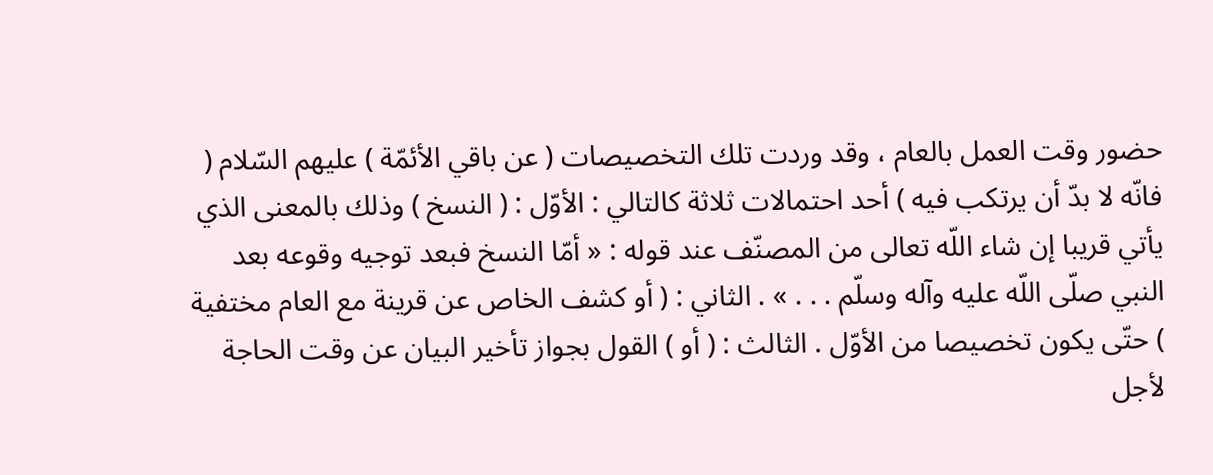حضور وقت العمل بالعام ، وقد وردت تلك التخصيصات ( عن باقي الأئمّة ) عليهم السّلام ( فانّه لا بدّ أن يرتكب فيه ) أحد احتمالات ثلاثة كالتالي : الأوّل : ( النسخ ) وذلك بالمعنى الذي يأتي قريبا إن شاء اللّه تعالى من المصنّف عند قوله : « أمّا النسخ فبعد توجيه وقوعه بعد النبي صلّى اللّه عليه وآله وسلّم . . . » . الثاني : ( أو كشف الخاص عن قرينة مع العام مختفية ) حتّى يكون تخصيصا من الأوّل . الثالث : ( أو ) القول بجواز تأخير البيان عن وقت الحاجة لأجل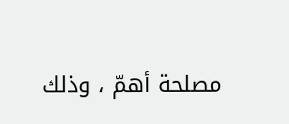مصلحة أهمّ ، وذلك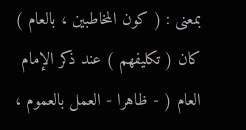بمعنى : ( كون المخاطبين ، بالعام ) كان ( تكليفهم ) عند ذكر الإمام العام ( - ظاهرا - العمل بالعموم ،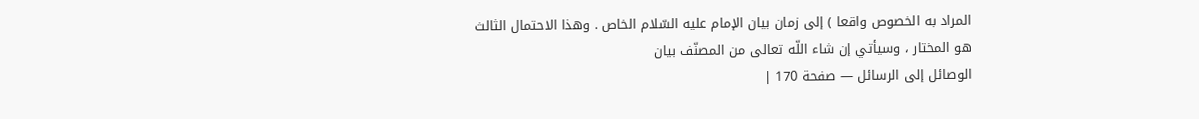المراد به الخصوص واقعا ) إلى زمان بيان الإمام عليه السّلام الخاص . وهذا الاحتمال الثالث هو المختار ، وسيأتي إن شاء اللّه تعالى من المصنّف بيان
الوصائل إلى الرسائل — صفحة 170 |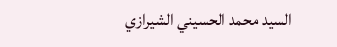السيد محمد الحسيني الشيرازي